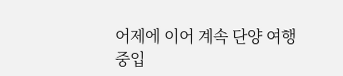어제에 이어 계속 단양 여행 중입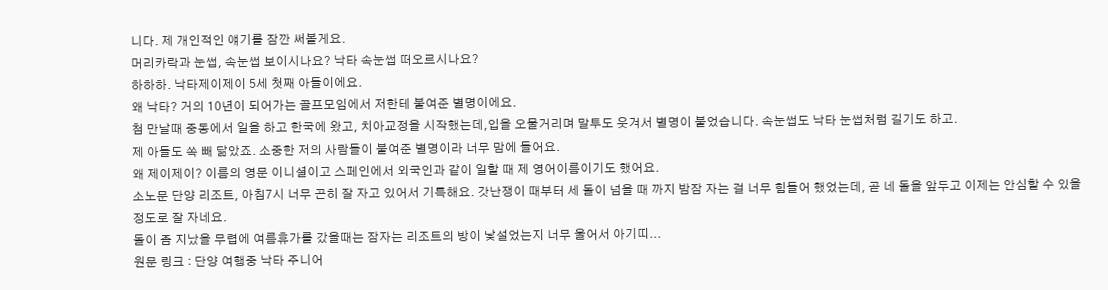니다. 제 개인적인 얘기를 잠깐 써볼게요.
머리카락과 눈썹, 속눈썹 보이시나요? 낙타 속눈썹 떠오르시나요?
하하하. 낙타제이제이 5세 첫째 아들이에요.
왜 낙타? 거의 10년이 되어가는 골프모임에서 저한테 붙여준 별명이에요.
첨 만날때 중동에서 일을 하고 한국에 왔고, 치아교정을 시작했는데,입을 오물거리며 말투도 웃겨서 별명이 붙었습니다. 속눈썹도 낙타 눈썹처럼 길기도 하고.
제 아들도 쏙 빼 닮았죠. 소중한 저의 사람들이 붙여준 별명이라 너무 맘에 들어요.
왜 제이제이? 이름의 영문 이니셜이고 스페인에서 외국인과 같이 일할 때 제 영어이름이기도 했어요.
소노문 단양 리조트, 아침7시 너무 곤히 잘 자고 있어서 기특해요. 갓난쟁이 때부터 세 돌이 넘을 때 까지 밤잠 자는 걸 너무 힘들어 했었는데, 곧 네 돌을 앞두고 이제는 안심할 수 있을 정도로 잘 자네요.
돌이 좀 지났을 무렵에 여름휴가를 갔을때는 잠자는 리조트의 방이 낯설었는지 너무 울어서 아기띠...
원문 링크 : 단양 여행중 낙타 주니어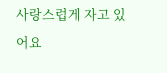사랑스럽게 자고 있어요